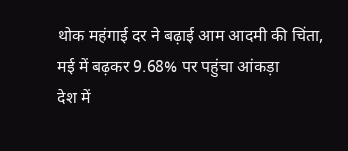थोक महंगाई दर ने बढ़ाई आम आदमी की चिंता, मई में बढ़कर 9.68% पर पहुंचा आंकड़ा
देश में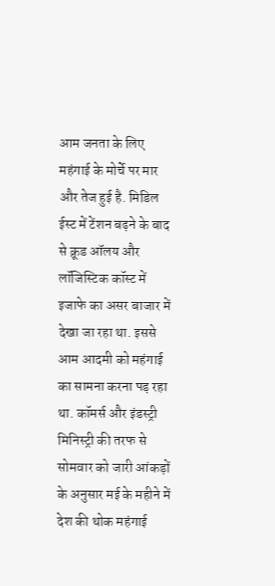आम जनता के लिए महंगाई के मोर्चे पर मार और तेज हुई है. मिडिल ईस्ट में टेंशन बढ़ने के बाद से क्रूड ऑलय और लॉजिस्टिक कॉस्ट में इजाफे का असर बाजार में देखा जा रहा था. इससे आम आदमी को महंगाई का सामना करना पड़ रहा था. कॉमर्स और इंडस्ट्री मिनिस्ट्री की तरफ से सोमवार को जारी आंकड़ों के अनुसार मई के महीने में देश की थोक महंगाई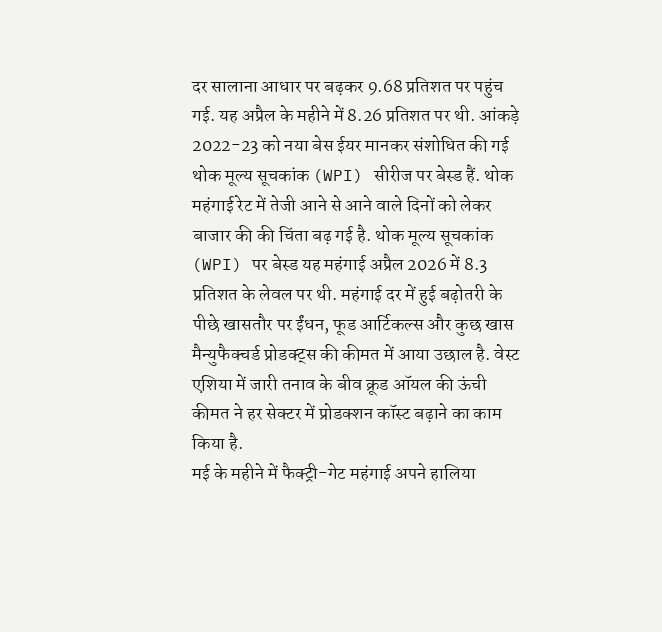दर सालाना आधार पर बढ़कर 9.68 प्रतिशत पर पहुंच गई. यह अप्रैल के महीने में 8.26 प्रतिशत पर थी. आंकड़े 2022-23 को नया बेस ईयर मानकर संशोधित की गई थोक मूल्य सूचकांक (WPI) सीरीज पर बेस्ड हैं. थोक महंगाई रेट में तेजी आने से आने वाले दिनों को लेकर बाजार की की चिंता बढ़ गई है. थोक मूल्य सूचकांक (WPI) पर बेस्ड यह महंगाई अप्रैल 2026 में 8.3 प्रतिशत के लेवल पर थी. महंगाई दर में हुई बढ़ोतरी के पीछे खासतौर पर ईंधन, फूड आर्टिकल्स और कुछ खास मैन्युफैक्चर्ड प्रोडक्ट्स की कीमत में आया उछाल है. वेस्ट एशिया में जारी तनाव के बीव क्रूड ऑयल की ऊंची कीमत ने हर सेक्टर में प्रोडक्शन कॉस्ट बढ़ाने का काम किया है.
मई के महीने में फैक्ट्री-गेट महंगाई अपने हालिया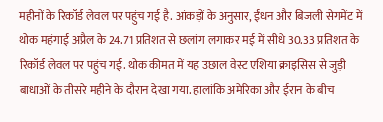महीनों के रिकॉर्ड लेवल पर पहुंच गई है. आंकड़ों के अनुसार, ईंधन और बिजली सेगमेंट में थोक महंगाई अप्रैल के 24.71 प्रतिशत से छलांग लगाकर मई में सीधे 30.33 प्रतिशत के रिकॉर्ड लेवल पर पहुंच गई. थोक कीमत में यह उछाल वेस्ट एशिया क्राइसिस से जुड़ी बाधाओं के तीसरे महीने के दौरान देखा गया. हालांकि अमेरिका और ईरान के बीच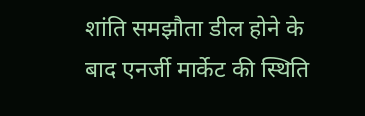शांति समझौता डील होने के बाद एनर्जी मार्केट की स्थिति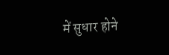में सुधार होने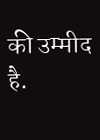की उम्मीद है.